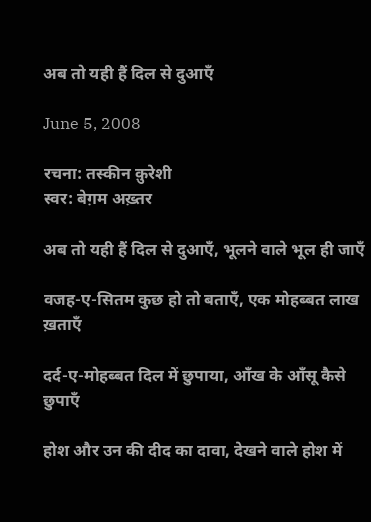अब तो यही हैं दिल से दुआएँ

June 5, 2008

रचना: तस्कीन क़ुरेशी
स्वर: बेग़म अख़्तर

अब तो यही हैं दिल से दुआएँ, भूलने वाले भूल ही जाएँ

वजह-ए-सितम कुछ हो तो बताएँ, एक मोहब्बत लाख ख़ताएँ

दर्द-ए-मोहब्बत दिल में छुपाया, आँख के आँसू कैसे छुपाएँ

होश और उन की दीद का दावा, देखने वाले होश में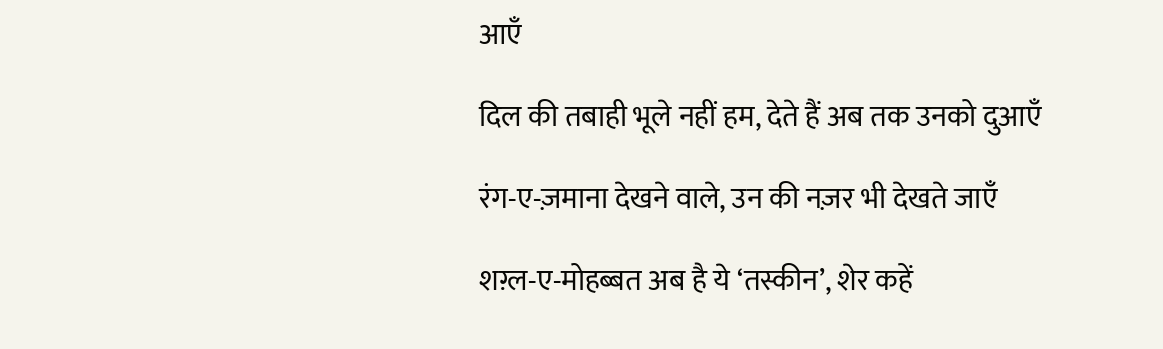आएँ

दिल की तबाही भूले नहीं हम, देते हैं अब तक उनको दुआएँ

रंग-ए-ज़माना देखने वाले, उन की नज़र भी देखते जाएँ

शग़्ल-ए-मोहब्बत अब है ये ‘तस्कीन’, शेर कहें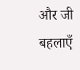और जी बहलाएँ